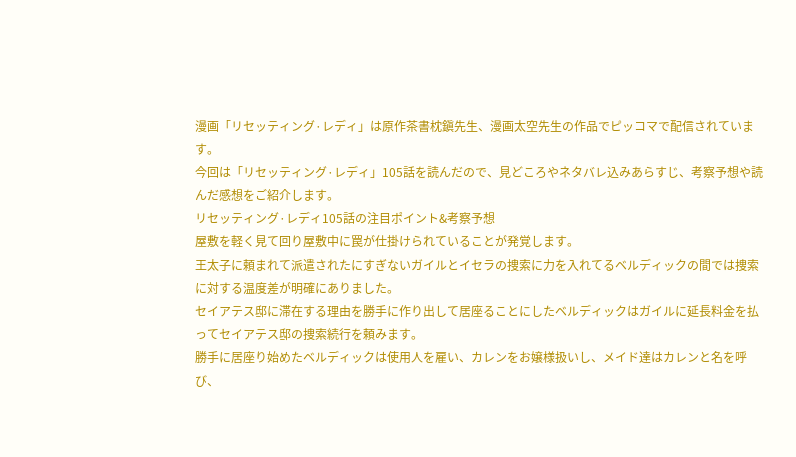漫画「リセッティング·レディ」は原作茶書枕鎭先生、漫画太空先生の作品でピッコマで配信されています。
今回は「リセッティング·レディ」105話を読んだので、見どころやネタバレ込みあらすじ、考察予想や読んだ感想をご紹介します。
リセッティング·レディ105話の注目ポイント&考察予想
屋敷を軽く見て回り屋敷中に罠が仕掛けられていることが発覚します。
王太子に頼まれて派遣されたにすぎないガイルとイセラの捜索に力を入れてるベルディックの間では捜索に対する温度差が明確にありました。
セイアテス邸に滞在する理由を勝手に作り出して居座ることにしたベルディックはガイルに延長料金を払ってセイアテス邸の捜索続行を頼みます。
勝手に居座り始めたベルディックは使用人を雇い、カレンをお嬢様扱いし、メイド達はカレンと名を呼び、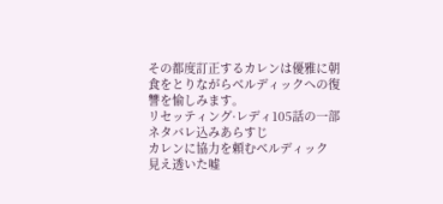その都度訂正するカレンは優雅に朝食をとりながらベルディックへの復讐を愉しみます。
リセッティング·レディ105話の一部ネタバレ込みあらすじ
カレンに協力を頼むベルディック
見え透いた嘘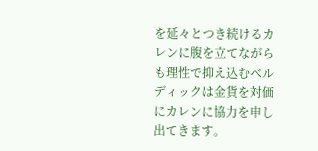を延々とつき続けるカレンに腹を立てながらも理性で抑え込むベルディックは金貨を対価にカレンに協力を申し出てきます。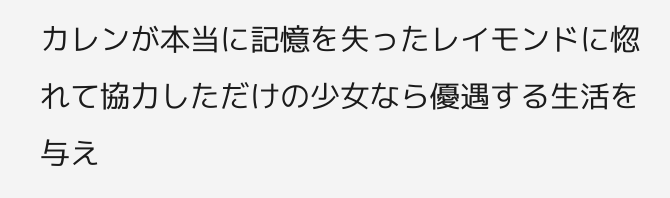カレンが本当に記憶を失ったレイモンドに惚れて協力しただけの少女なら優遇する生活を与え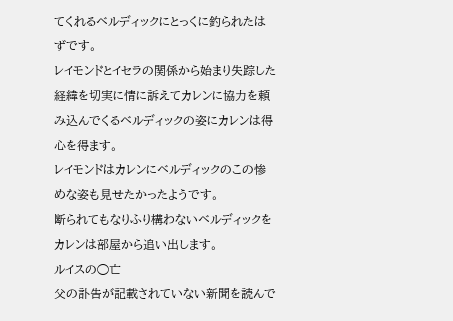てくれるベルディックにとっくに釣られたはずです。
レイモンドとイセラの関係から始まり失踪した経緯を切実に情に訴えてカレンに協力を頼み込んでくるベルディックの姿にカレンは得心を得ます。
レイモンドはカレンにベルディックのこの惨めな姿も見せたかったようです。
断られてもなりふり構わないベルディックをカレンは部屋から追い出します。
ルイスの◯亡
父の訃告が記載されていない新聞を読んで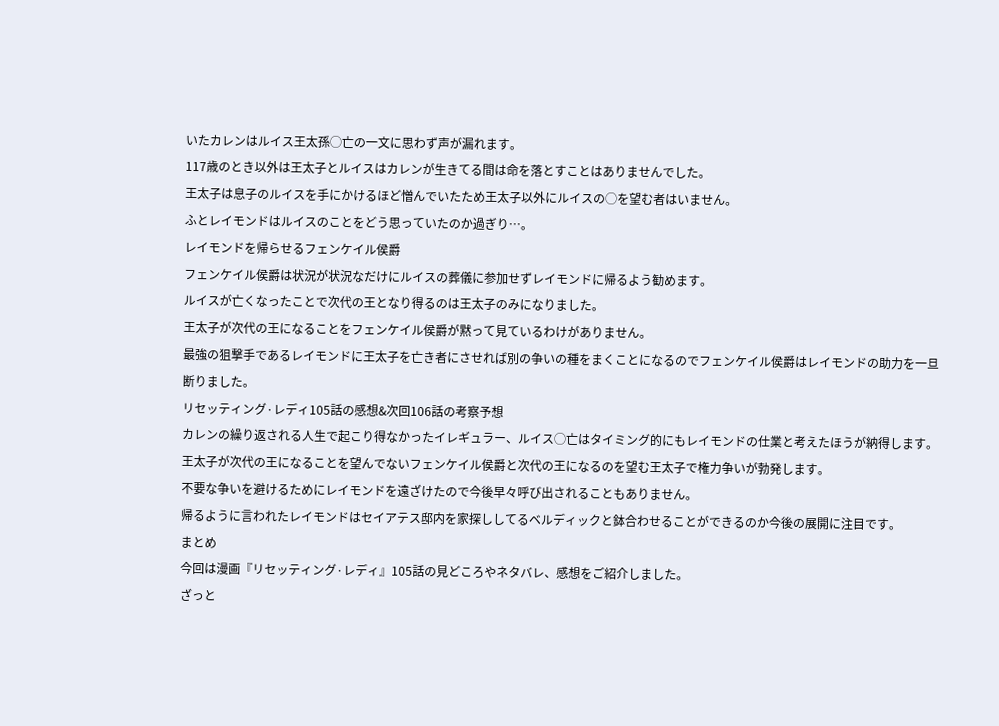いたカレンはルイス王太孫◯亡の一文に思わず声が漏れます。
117歳のとき以外は王太子とルイスはカレンが生きてる間は命を落とすことはありませんでした。
王太子は息子のルイスを手にかけるほど憎んでいたため王太子以外にルイスの◯を望む者はいません。
ふとレイモンドはルイスのことをどう思っていたのか過ぎり…。
レイモンドを帰らせるフェンケイル侯爵
フェンケイル侯爵は状況が状況なだけにルイスの葬儀に参加せずレイモンドに帰るよう勧めます。
ルイスが亡くなったことで次代の王となり得るのは王太子のみになりました。
王太子が次代の王になることをフェンケイル侯爵が黙って見ているわけがありません。
最強の狙撃手であるレイモンドに王太子を亡き者にさせれば別の争いの種をまくことになるのでフェンケイル侯爵はレイモンドの助力を一旦断りました。
リセッティング·レディ105話の感想&次回106話の考察予想
カレンの繰り返される人生で起こり得なかったイレギュラー、ルイス◯亡はタイミング的にもレイモンドの仕業と考えたほうが納得します。
王太子が次代の王になることを望んでないフェンケイル侯爵と次代の王になるのを望む王太子で権力争いが勃発します。
不要な争いを避けるためにレイモンドを遠ざけたので今後早々呼び出されることもありません。
帰るように言われたレイモンドはセイアテス邸内を家探ししてるベルディックと鉢合わせることができるのか今後の展開に注目です。
まとめ
今回は漫画『リセッティング·レディ』105話の見どころやネタバレ、感想をご紹介しました。
ざっと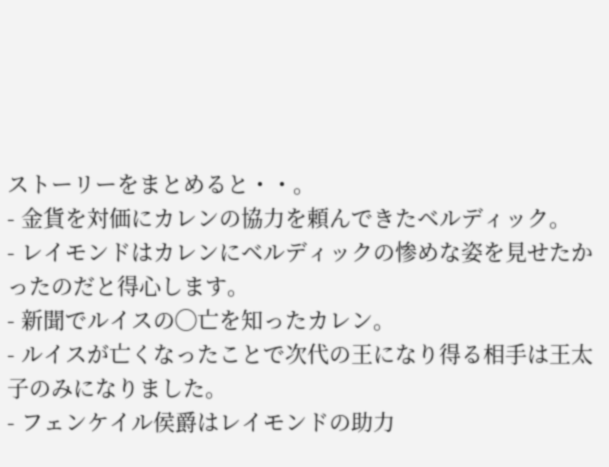ストーリーをまとめると・・。
- 金貨を対価にカレンの協力を頼んできたベルディック。
- レイモンドはカレンにベルディックの惨めな姿を見せたかったのだと得心します。
- 新聞でルイスの◯亡を知ったカレン。
- ルイスが亡くなったことで次代の王になり得る相手は王太子のみになりました。
- フェンケイル侯爵はレイモンドの助力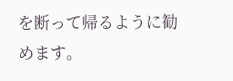を断って帰るように勧めます。